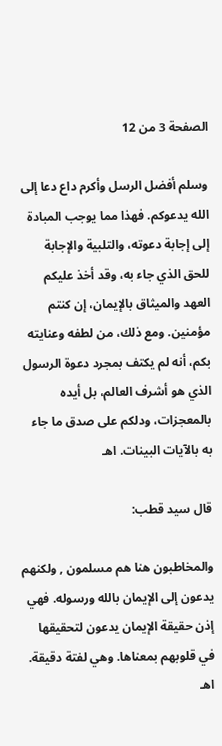الصفحة 3 من 12

وسلم أفضل الرسل وأكرم داع دعا إلى الله يدعوكم. فهذا مما يوجب المبادة إلى إجابة دعوته، والتلبية والإجابة للحق الذي جاء به، وقد أخذ عليكم العهد والميثاق بالإيمان، إن كنتم مؤمنين. ومع ذلك، من لطفه وعنايته بكم، أنه لم يكتف بمجرد دعوة الرسول الذي هو أشرف العالم، بل أيده بالمعجزات، ودلكم على صدق ما جاء به بالآيات البينات. اهـ

قال سيد قطب:

والمخاطبون هنا هم مسلمون , ولكنهم يدعون إلى الإيمان بالله ورسوله. فهي إذن حقيقة الإيمان يدعون لتحقيقها في قلوبهم بمعناها. وهي لفتة دقيقة. اهـ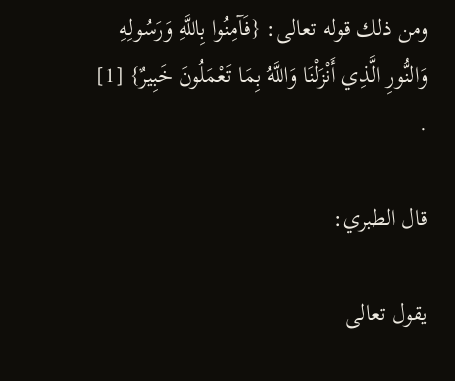ومن ذلك قوله تعالى: {فَآمِنُوا بِاللَّهِ وَرَسُولِهِ وَالنُّورِ الَّذِي أَنْزَلْنَا وَاللَّهُ بِمَا تَعْمَلُونَ خَبِيرٌ} [1] .

قال الطبري:

يقول تعالى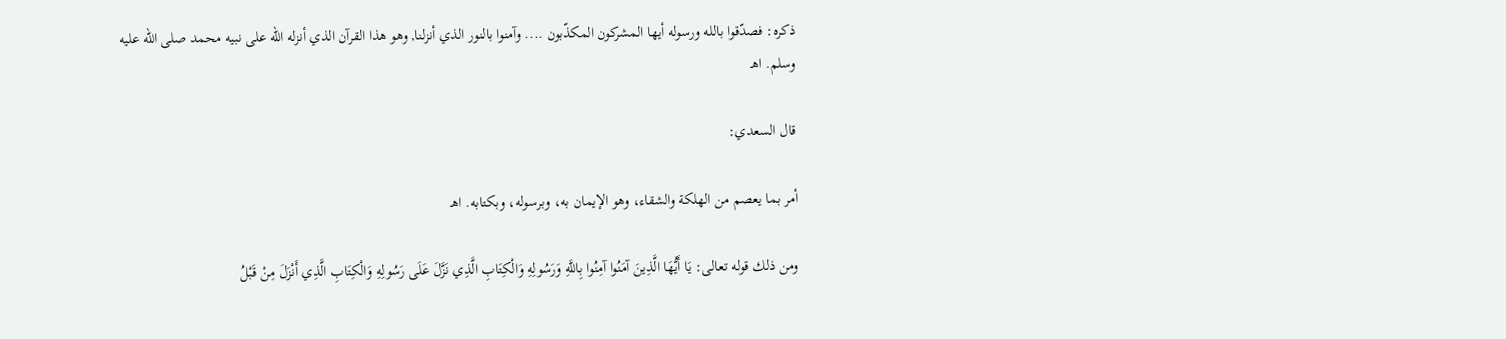ذكره: فصدّقوا بالله ورسوله أيها المشركون المكذّبون .... وآمنوا بالنور الذي أنزلنا, وهو هذا القرآن الذي أنزله الله على نبيه محمد صلى الله عليه وسلم. اهـ

قال السعدي:

أمر بما يعصم من الهلكة والشقاء، وهو الإيمان به، وبرسوله، وبكتابه. اهـ

ومن ذلك قوله تعالى: يَا أَيُّهَا الَّذِينَ آمَنُوا آمِنُوا بِاللَّهِ وَرَسُولِهِ وَالْكِتَابِ الَّذِي نَزَّلَ عَلَى رَسُولِهِ وَالْكِتَابِ الَّذِي أَنْزَلَ مِنْ قَبْلُ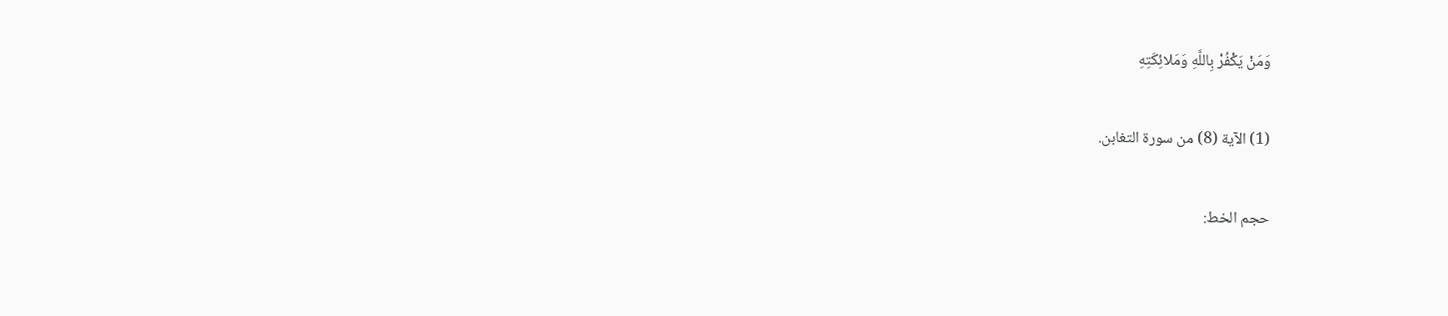وَمَنْ يَكْفُرْ بِاللَّهِ وَمَلائِكَتِهِ

(1) الآية (8) من سورة التغابن.

حجم الخط: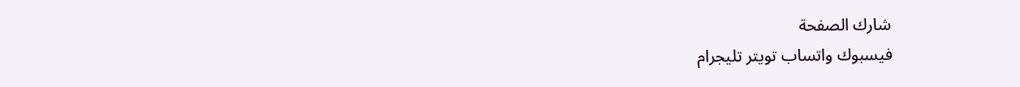شارك الصفحة
فيسبوك واتساب تويتر تليجرام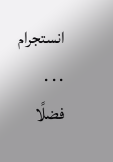انستجرام
. . .
فضلًا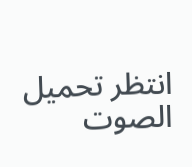انتظر تحميل الصوت